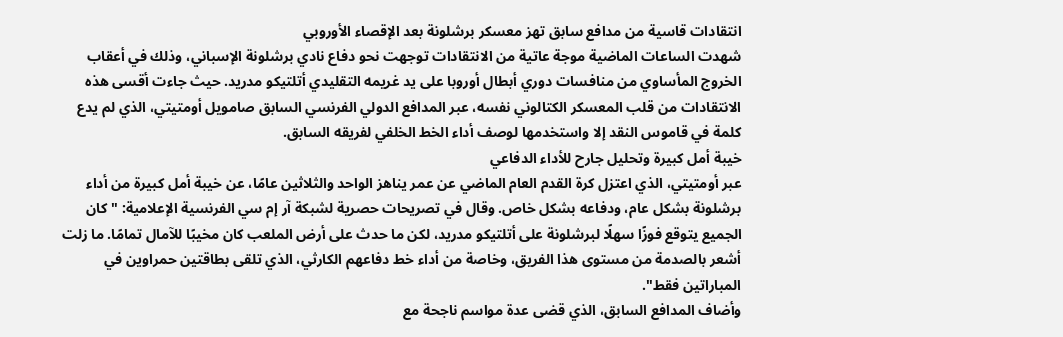انتقادات قاسية من مدافع سابق تهز معسكر برشلونة بعد الإقصاء الأوروبي
شهدت الساعات الماضية موجة عاتية من الانتقادات توجهت نحو دفاع نادي برشلونة الإسباني، وذلك في أعقاب الخروج المأساوي من منافسات دوري أبطال أوروبا على يد غريمه التقليدي أتلتيكو مدريد. حيث جاءت أقسى هذه الانتقادات من قلب المعسكر الكتالوني نفسه، عبر المدافع الدولي الفرنسي السابق صامويل أومتيتي، الذي لم يدع كلمة في قاموس النقد إلا واستخدمها لوصف أداء الخط الخلفي لفريقه السابق.
خيبة أمل كبيرة وتحليل جارح للأداء الدفاعي
عبر أومتيتي، الذي اعتزل كرة القدم العام الماضي عن عمر يناهز الواحد والثلاثين عامًا، عن خيبة أمل كبيرة من أداء برشلونة بشكل عام، ودفاعه بشكل خاص. وقال في تصريحات حصرية لشبكة آر إم سي الفرنسية الإعلامية: "كان الجميع يتوقع فوزًا سهلًا لبرشلونة على أتلتيكو مدريد، لكن ما حدث على أرض الملعب كان مخيبًا للآمال تمامًا. ما زلت أشعر بالصدمة من مستوى هذا الفريق، وخاصة من أداء خط دفاعهم الكارثي، الذي تلقى بطاقتين حمراوين في المباراتين فقط".
وأضاف المدافع السابق، الذي قضى عدة مواسم ناجحة مع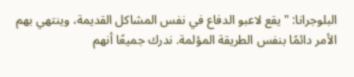البلوجرانا: "يقع لاعبو الدفاع في نفس المشاكل القديمة، وينتهي بهم الأمر دائمًا بنفس الطريقة المؤلمة. ندرك جميعًا أنهم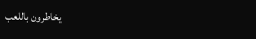يخاطرون باللعب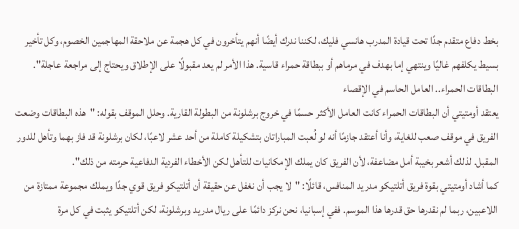بخط دفاع متقدم جدًا تحت قيادة المدرب هانسي فليك، لكننا ندرك أيضًا أنهم يتأخرون في كل هجمة عن ملاحقة المهاجمين الخصوم، وكل تأخير بسيط يكلفهم غاليًا وينتهي إما بهدف في مرماهم أو ببطاقة حمراء قاسية. هذا الأمر لم يعد مقبولًا على الإطلاق ويحتاج إلى مراجعة عاجلة".
البطاقات الحمراء.. العامل الحاسم في الإقصاء
يعتقد أومتيتي أن البطاقات الحمراء كانت العامل الأكثر حسمًا في خروج برشلونة من البطولة القارية. وحلل الموقف بقوله: "هذه البطاقات وضعت الفريق في موقف صعب للغاية، وأنا أعتقد جازمًا أنه لو لُعبت المباراتان بتشكيلة كاملة من أحد عشر لاعبًا، لكان برشلونة قد فاز بهما وتأهل للدور المقبل. لذلك أشعر بخيبة أمل مضاعفة، لأن الفريق كان يملك الإمكانيات للتأهل لكن الأخطاء الفردية الدفاعية حرمته من ذلك".
كما أشاد أومتيتي بقوة فريق أتلتيكو مدريد المنافس، قائلًا: "لا يجب أن نغفل عن حقيقة أن أتلتيكو فريق قوي جدًا ويملك مجموعة ممتازة من اللاعبين، ربما لم نقدرها حق قدرها هذا الموسم. ففي إسبانيا، نحن نركز دائمًا على ريال مدريد وبرشلونة، لكن أتلتيكو يثبت في كل مرة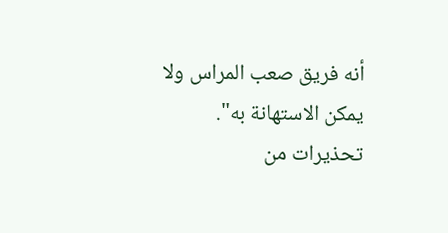أنه فريق صعب المراس ولا يمكن الاستهانة به".
تحذيرات من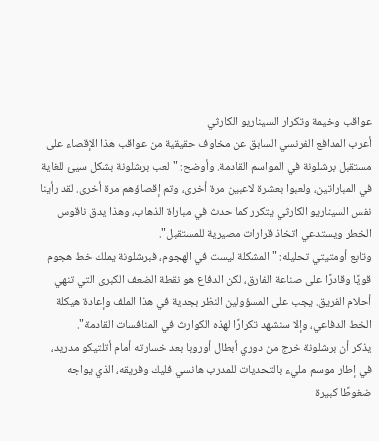عواقب وخيمة وتكرار السيناريو الكارثي
أعرب المدافع الفرنسي السابق عن مخاوف حقيقية من عواقب هذا الإقصاء على مستقبل برشلونة في المواسم القادمة. وأوضح: "لعب برشلونة بشكل سيئ للغاية في المباراتين، ولعبوا بعشرة لاعبين مرة أخرى، وتم إقصاؤهم مرة أخرى. لقد رأينا نفس السيناريو الكارثي يتكرر كما حدث في مباراة الذهاب، وهذا يدق ناقوس الخطر ويستدعي اتخاذ قرارات مصيرية للمستقبل".
وتابع أومتيتي تحليله: "المشكلة ليست في الهجوم، فبرشلونة يملك خط هجوم قويًا وقادرًا على صناعة الفارق، لكن الدفاع هو نقطة الضعف الكبرى التي تنهي أحلام الفريق. يجب على المسؤولين النظر بجدية في هذا الملف وإعادة هيكلة الخط الدفاعي، وإلا سنشهد تكرارًا لهذه الكوارث في المنافسات القادمة".
يذكر أن برشلونة خرج من دوري أبطال أوروبا بعد خسارته أمام أتلتيكو مدريد، في إطار موسم مليء بالتحديات للمدرب هانسي فليك وفريقه، الذي يواجه ضغوطًا كبيرة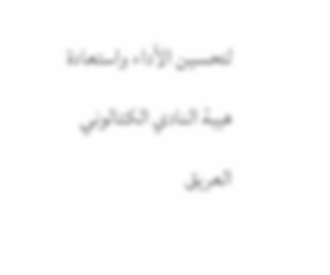لتحسين الأداء واستعادة هيبة النادي الكتالوني العريق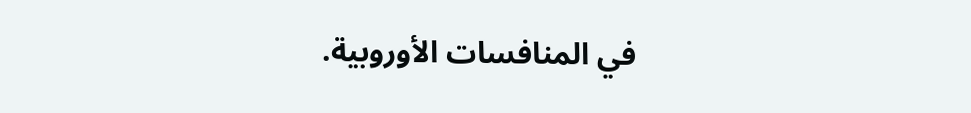في المنافسات الأوروبية.